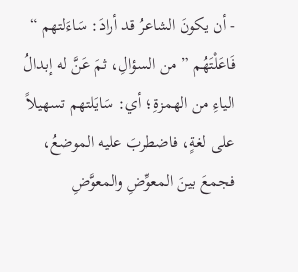- أن يكونَ الشاعرُ قد أرادَ: سَاءَلتهم “ فَاعَلْتَهُم ” من السؤالِ، ثمَ عَنَّ له إبدالُ الياءِ من الهمزةِ؛ أي: سَايَلتهم تسهيلاً على لغةٍ، فاضطربَ عليه الموضعُ، فجمعَ بينَ المعوِّضِ والمعوَّضِ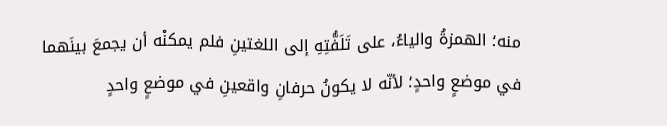منه؛ الهمزةُ والياءُ، على تَلَفُّتِهِ إلى اللغتينِ فلم يمكنْه أن يجمعَ بينَهما في موضعٍ واحدٍ؛ لأنّه لا يكونُ حرفانِ واقعينِ في موضعٍ واحدٍ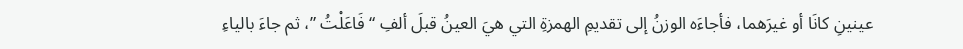عينينِ كانَا أو غيرَهما، فأجاءَه الوزنُ إلى تقديمِ الهمزةِ التي هيَ العينُ قبلَ ألفِ “ فَاعَلْتُ ”، ثم جاءَ بالياءِ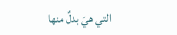التي هيَ بدلٌ منها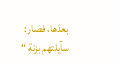بعدَها، فصار: سآيلتهم بزنةِ “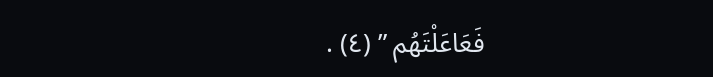فَعَاعَلْتَهُم ” (٤) .